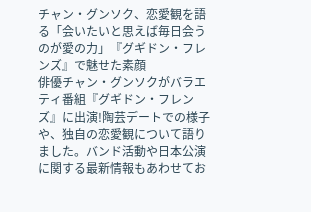チャン・グンソク、恋愛観を語る「会いたいと思えば毎日会うのが愛の力」『グギドン・フレンズ』で魅せた素顔
俳優チャン・グンソクがバラエティ番組『グギドン・フレンズ』に出演!陶芸デートでの様子や、独自の恋愛観について語りました。バンド活動や日本公演に関する最新情報もあわせてお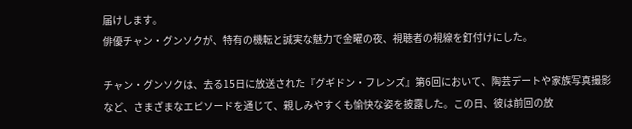届けします。
俳優チャン・グンソクが、特有の機転と誠実な魅力で金曜の夜、視聴者の視線を釘付けにした。

チャン・グンソクは、去る15日に放送された『グギドン・フレンズ』第6回において、陶芸デートや家族写真撮影など、さまざまなエピソードを通じて、親しみやすくも愉快な姿を披露した。この日、彼は前回の放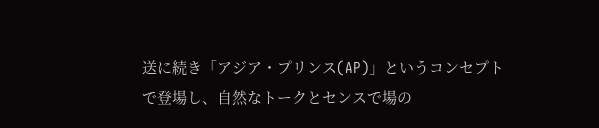送に続き「アジア・プリンス(AP)」というコンセプトで登場し、自然なトークとセンスで場の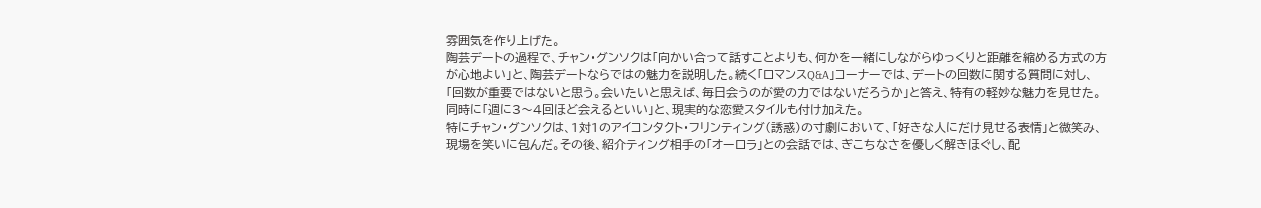雰囲気を作り上げた。
陶芸デートの過程で、チャン・グンソクは「向かい合って話すことよりも、何かを一緒にしながらゆっくりと距離を縮める方式の方が心地よい」と、陶芸デートならではの魅力を説明した。続く「ロマンスQ&A」コーナーでは、デートの回数に関する質問に対し、「回数が重要ではないと思う。会いたいと思えば、毎日会うのが愛の力ではないだろうか」と答え、特有の軽妙な魅力を見せた。同時に「週に3〜4回ほど会えるといい」と、現実的な恋愛スタイルも付け加えた。
特にチャン・グンソクは、1対1のアイコンタクト・フリンティング(誘惑)の寸劇において、「好きな人にだけ見せる表情」と微笑み、現場を笑いに包んだ。その後、紹介ティング相手の「オーロラ」との会話では、ぎこちなさを優しく解きほぐし、配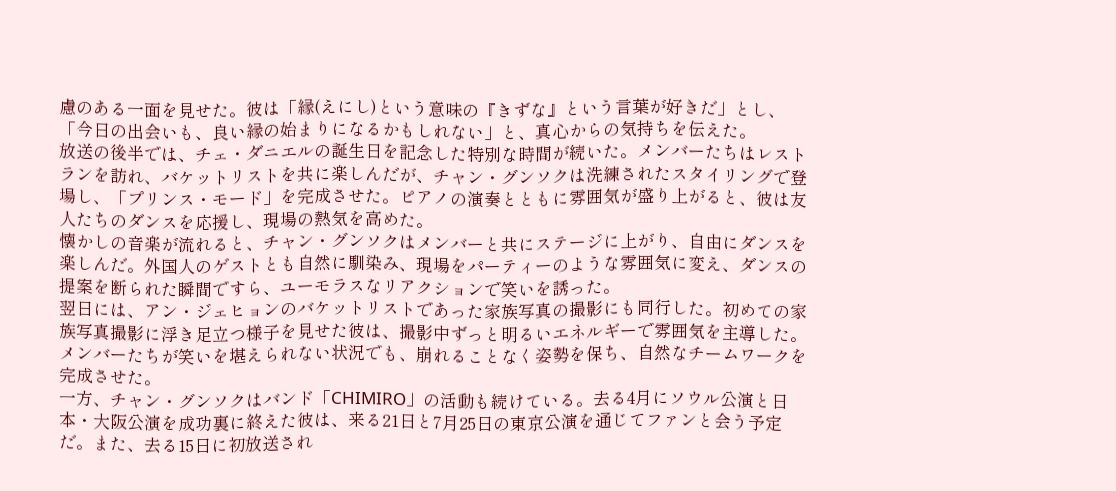慮のある一面を見せた。彼は「縁(えにし)という意味の『きずな』という言葉が好きだ」とし、「今日の出会いも、良い縁の始まりになるかもしれない」と、真心からの気持ちを伝えた。
放送の後半では、チェ・ダニエルの誕生日を記念した特別な時間が続いた。メンバーたちはレストランを訪れ、バケットリストを共に楽しんだが、チャン・グンソクは洗練されたスタイリングで登場し、「プリンス・モード」を完成させた。ピアノの演奏とともに雰囲気が盛り上がると、彼は友人たちのダンスを応援し、現場の熱気を高めた。
懐かしの音楽が流れると、チャン・グンソクはメンバーと共にステージに上がり、自由にダンスを楽しんだ。外国人のゲストとも自然に馴染み、現場をパーティーのような雰囲気に変え、ダンスの提案を断られた瞬間ですら、ユーモラスなリアクションで笑いを誘った。
翌日には、アン・ジェヒョンのバケットリストであった家族写真の撮影にも同行した。初めての家族写真撮影に浮き足立つ様子を見せた彼は、撮影中ずっと明るいエネルギーで雰囲気を主導した。メンバーたちが笑いを堪えられない状況でも、崩れることなく姿勢を保ち、自然なチームワークを完成させた。
一方、チャン・グンソクはバンド「CHIMIRO」の活動も続けている。去る4月にソウル公演と日本・大阪公演を成功裏に終えた彼は、来る21日と7月25日の東京公演を通じてファンと会う予定だ。また、去る15日に初放送され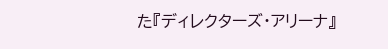た『ディレクターズ・アリーナ』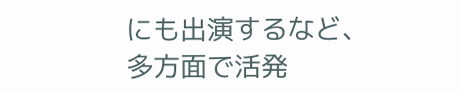にも出演するなど、多方面で活発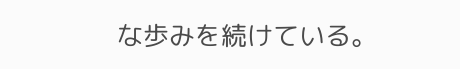な歩みを続けている。